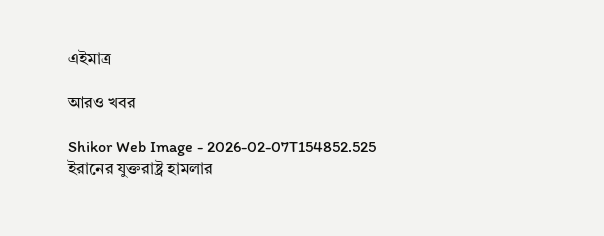এইমাত্র

আরও খবর

Shikor Web Image - 2026-02-07T154852.525
ইরানের যুক্তরাষ্ট্র হামলার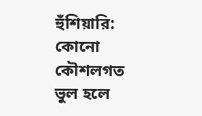হুঁশিয়ারি: কোনো কৌশলগত ভুল হলে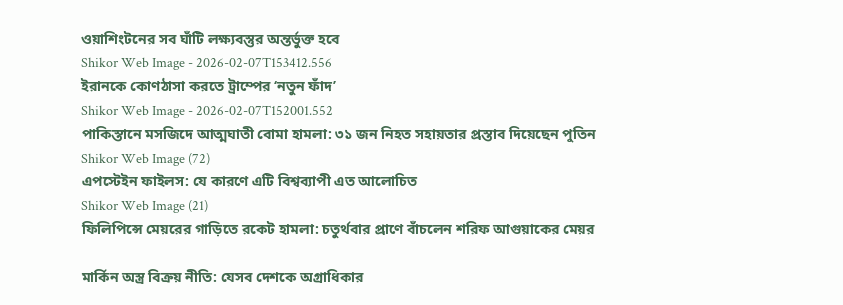ওয়াশিংটনের সব ঘাঁটি লক্ষ্যবস্তুর অন্তর্ভুক্ত হবে
Shikor Web Image - 2026-02-07T153412.556
ইরানকে কোণঠাসা করতে ট্রাম্পের ‘নতুন ফাঁদ’
Shikor Web Image - 2026-02-07T152001.552
পাকিস্তানে মসজিদে আত্মঘাতী বোমা হামলা: ৩১ জন নিহত সহায়তার প্রস্তাব দিয়েছেন পুতিন
Shikor Web Image (72)
এপস্টেইন ফাইলস: যে কারণে এটি বিশ্বব্যাপী এত আলোচিত
Shikor Web Image (21)
ফিলিপিন্সে মেয়রের গাড়িতে রকেট হামলা: চতুর্থবার প্রাণে বাঁচলেন শরিফ আগুয়াকের মেয়র

মার্কিন অস্ত্র বিক্রয় নীতি: যেসব দেশকে অগ্রাধিকার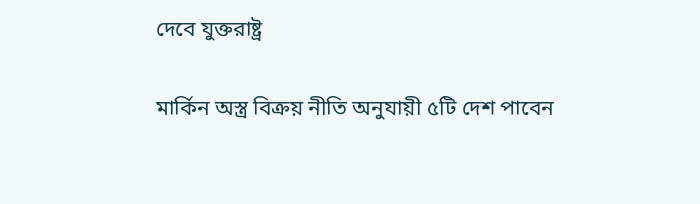দেবে যুক্তরাষ্ট্র

মার্কিন অস্ত্র বিক্রয় নীতি অনুযায়ী ৫টি দেশ পাবেন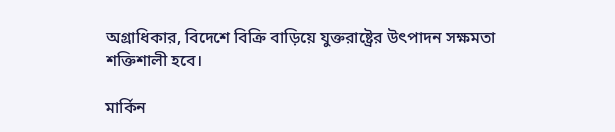অগ্রাধিকার, বিদেশে বিক্রি বাড়িয়ে যুক্তরাষ্ট্রের উৎপাদন সক্ষমতা শক্তিশালী হবে।

মার্কিন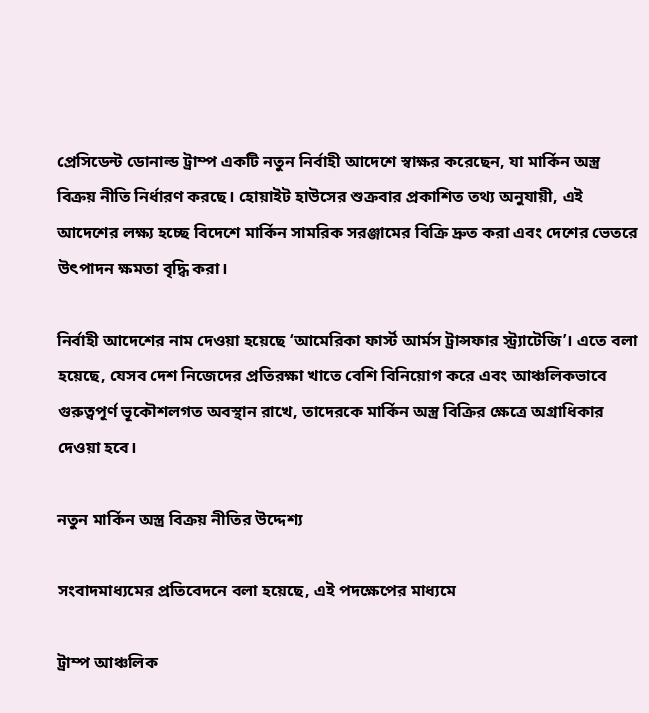প্রেসিডেন্ট ডোনাল্ড ট্রাম্প একটি নতুন নির্বাহী আদেশে স্বাক্ষর করেছেন, যা মার্কিন অস্ত্র বিক্রয় নীতি নির্ধারণ করছে। হোয়াইট হাউসের শুক্রবার প্রকাশিত তথ্য অনুযায়ী, এই আদেশের লক্ষ্য হচ্ছে বিদেশে মার্কিন সামরিক সরঞ্জামের বিক্রি দ্রুত করা এবং দেশের ভেতরে উৎপাদন ক্ষমতা বৃদ্ধি করা।

নির্বাহী আদেশের নাম দেওয়া হয়েছে ‘আমেরিকা ফার্স্ট আর্মস ট্রান্সফার স্ট্র্যাটেজি’। এতে বলা হয়েছে, যেসব দেশ নিজেদের প্রতিরক্ষা খাতে বেশি বিনিয়োগ করে এবং আঞ্চলিকভাবে গুরুত্বপূর্ণ ভূকৌশলগত অবস্থান রাখে, তাদেরকে মার্কিন অস্ত্র বিক্রির ক্ষেত্রে অগ্রাধিকার দেওয়া হবে।

নতুন মার্কিন অস্ত্র বিক্রয় নীতির উদ্দেশ্য

সংবাদমাধ্যমের প্রতিবেদনে বলা হয়েছে, এই পদক্ষেপের মাধ্যমে

ট্রাম্প আঞ্চলিক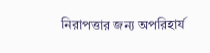নিরাপত্তার জন্য অপরিহার্য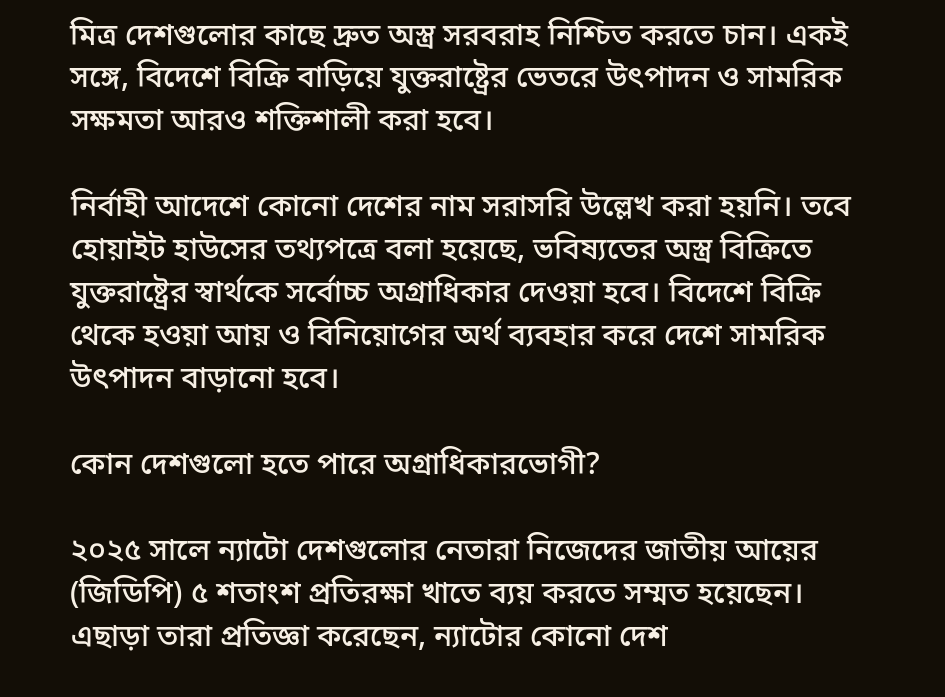মিত্র দেশগুলোর কাছে দ্রুত অস্ত্র সরবরাহ নিশ্চিত করতে চান। একই সঙ্গে, বিদেশে বিক্রি বাড়িয়ে যুক্তরাষ্ট্রের ভেতরে উৎপাদন ও সামরিক সক্ষমতা আরও শক্তিশালী করা হবে।

নির্বাহী আদেশে কোনো দেশের নাম সরাসরি উল্লেখ করা হয়নি। তবে হোয়াইট হাউসের তথ্যপত্রে বলা হয়েছে, ভবিষ্যতের অস্ত্র বিক্রিতে যুক্তরাষ্ট্রের স্বার্থকে সর্বোচ্চ অগ্রাধিকার দেওয়া হবে। বিদেশে বিক্রি থেকে হওয়া আয় ও বিনিয়োগের অর্থ ব্যবহার করে দেশে সামরিক উৎপাদন বাড়ানো হবে।

কোন দেশগুলো হতে পারে অগ্রাধিকারভোগী?

২০২৫ সালে ন্যাটো দেশগুলোর নেতারা নিজেদের জাতীয় আয়ের (জিডিপি) ৫ শতাংশ প্রতিরক্ষা খাতে ব্যয় করতে সম্মত হয়েছেন। এছাড়া তারা প্রতিজ্ঞা করেছেন, ন্যাটোর কোনো দেশ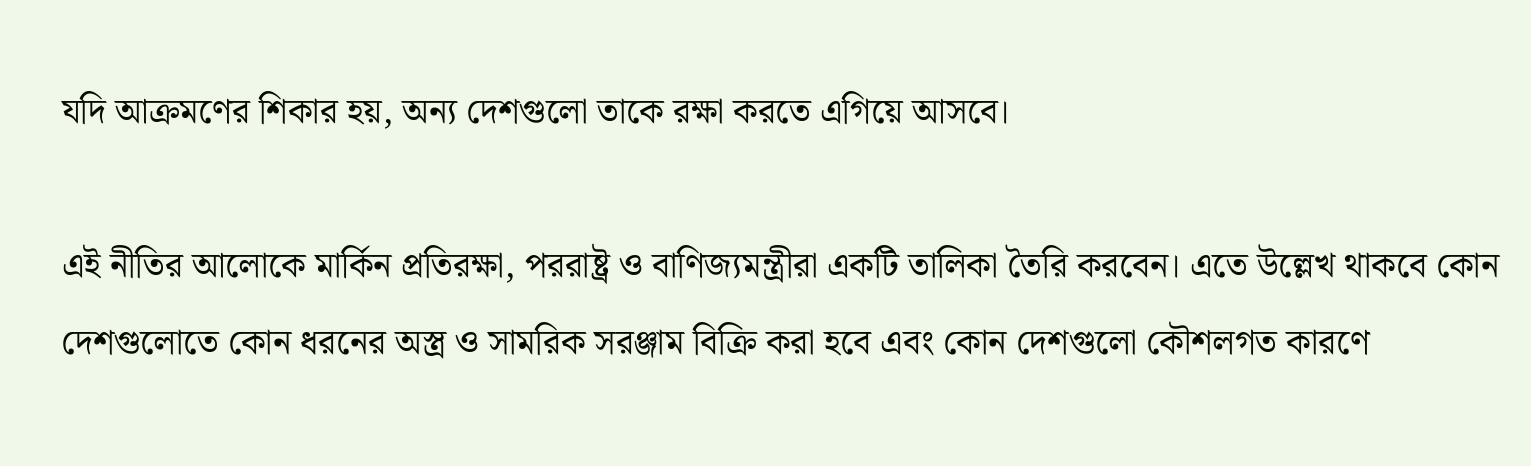যদি আক্রমণের শিকার হয়, অন্য দেশগুলো তাকে রক্ষা করতে এগিয়ে আসবে।

এই নীতির আলোকে মার্কিন প্রতিরক্ষা, পররাষ্ট্র ও বাণিজ্যমন্ত্রীরা একটি তালিকা তৈরি করবেন। এতে উল্লেখ থাকবে কোন দেশগুলোতে কোন ধরনের অস্ত্র ও সামরিক সরঞ্জাম বিক্রি করা হবে এবং কোন দেশগুলো কৌশলগত কারণে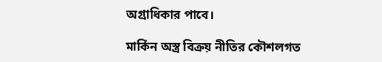অগ্রাধিকার পাবে।

মার্কিন অস্ত্র বিক্রয় নীতির কৌশলগত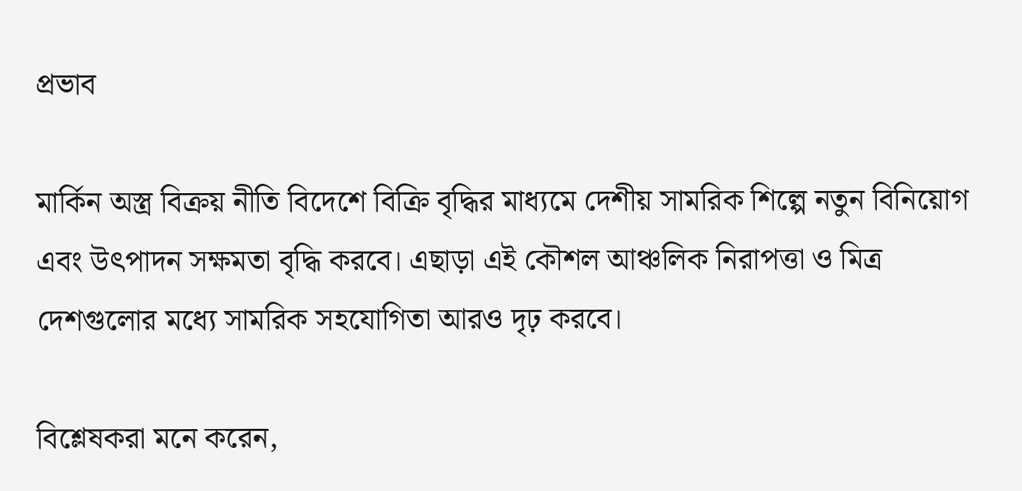প্রভাব

মার্কিন অস্ত্র বিক্রয় নীতি বিদেশে বিক্রি বৃদ্ধির মাধ্যমে দেশীয় সামরিক শিল্পে নতুন বিনিয়োগ এবং উৎপাদন সক্ষমতা বৃদ্ধি করবে। এছাড়া এই কৌশল আঞ্চলিক নিরাপত্তা ও মিত্র দেশগুলোর মধ্যে সামরিক সহযোগিতা আরও দৃঢ় করবে।

বিশ্লেষকরা মনে করেন,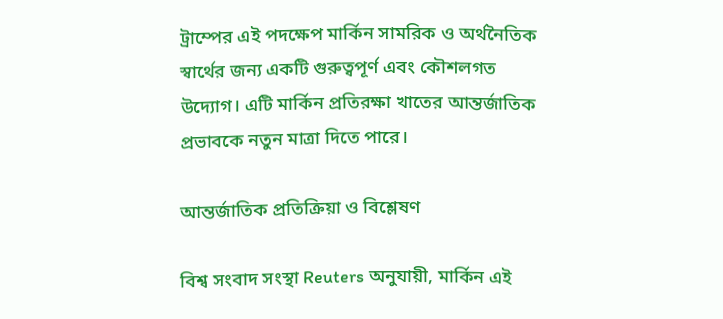ট্রাম্পের এই পদক্ষেপ মার্কিন সামরিক ও অর্থনৈতিক স্বার্থের জন্য একটি গুরুত্বপূর্ণ এবং কৌশলগত উদ্যোগ। এটি মার্কিন প্রতিরক্ষা খাতের আন্তর্জাতিক প্রভাবকে নতুন মাত্রা দিতে পারে।

আন্তর্জাতিক প্রতিক্রিয়া ও বিশ্লেষণ

বিশ্ব সংবাদ সংস্থা Reuters অনুযায়ী, মার্কিন এই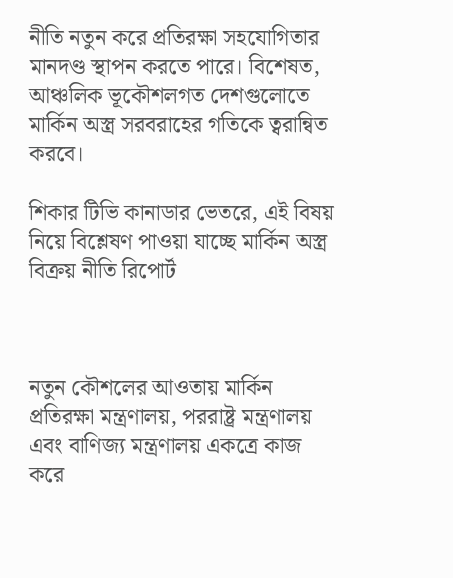নীতি নতুন করে প্রতিরক্ষা সহযোগিতার মানদণ্ড স্থাপন করতে পারে। বিশেষত, আঞ্চলিক ভূকৌশলগত দেশগুলোতে মার্কিন অস্ত্র সরবরাহের গতিকে ত্বরান্বিত করবে।

শিকার টিভি কানাডার ভেতরে, এই বিষয় নিয়ে বিশ্লেষণ পাওয়া যাচ্ছে মার্কিন অস্ত্র বিক্রয় নীতি রিপোর্ট



নতুন কৌশলের আওতায় মার্কিন প্রতিরক্ষা মন্ত্রণালয়, পররাষ্ট্র মন্ত্রণালয় এবং বাণিজ্য মন্ত্রণালয় একত্রে কাজ করে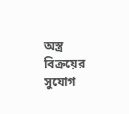অস্ত্র বিক্রয়ের সুযোগ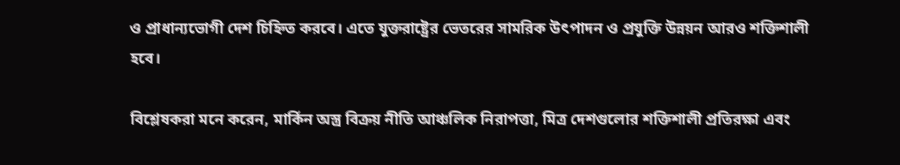ও প্রাধান্যভোগী দেশ চিহ্নিত করবে। এতে যুক্তরাষ্ট্রের ভেতরের সামরিক উৎপাদন ও প্রযুক্তি উন্নয়ন আরও শক্তিশালী হবে।

বিশ্লেষকরা মনে করেন, মার্কিন অস্ত্র বিক্রয় নীতি আঞ্চলিক নিরাপত্তা, মিত্র দেশগুলোর শক্তিশালী প্রতিরক্ষা এবং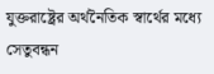যুক্তরাষ্ট্রের অর্থনৈতিক স্বার্থের মধ্যে সেতুবন্ধন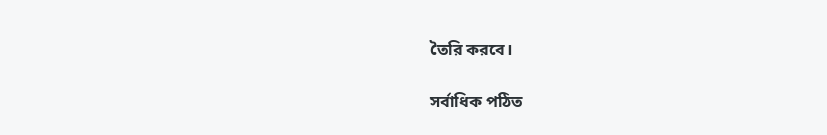তৈরি করবে।

সর্বাধিক পঠিত